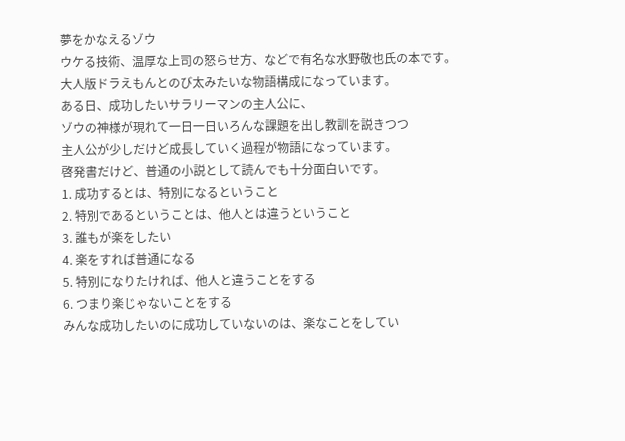夢をかなえるゾウ
ウケる技術、温厚な上司の怒らせ方、などで有名な水野敬也氏の本です。
大人版ドラえもんとのび太みたいな物語構成になっています。
ある日、成功したいサラリーマンの主人公に、
ゾウの神様が現れて一日一日いろんな課題を出し教訓を説きつつ
主人公が少しだけど成長していく過程が物語になっています。
啓発書だけど、普通の小説として読んでも十分面白いです。
1. 成功するとは、特別になるということ
2. 特別であるということは、他人とは違うということ
3. 誰もが楽をしたい
4. 楽をすれば普通になる
5. 特別になりたければ、他人と違うことをする
6. つまり楽じゃないことをする
みんな成功したいのに成功していないのは、楽なことをしてい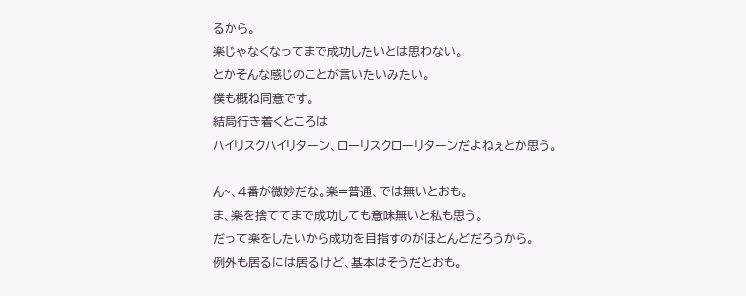るから。
楽じゃなくなってまで成功したいとは思わない。
とかそんな感じのことが言いたいみたい。
僕も概ね同意です。
結局行き着くところは
ハイリスクハイリターン、ローリスクローリターンだよねぇとか思う。

ん~、4番が微妙だな。楽=普通、では無いとおも。
ま、楽を捨ててまで成功しても意味無いと私も思う。
だって楽をしたいから成功を目指すのがほとんどだろうから。
例外も居るには居るけど、基本はそうだとおも。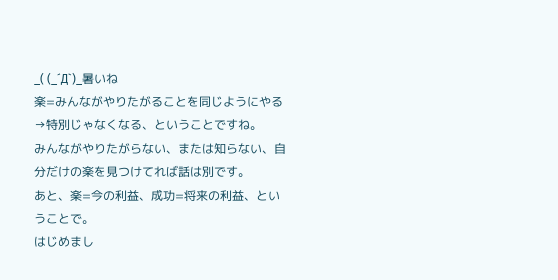_( (_´Д`)_暑いね
楽=みんながやりたがることを同じようにやる→特別じゃなくなる、ということですね。
みんながやりたがらない、または知らない、自分だけの楽を見つけてれば話は別です。
あと、楽=今の利益、成功=将来の利益、ということで。
はじめまし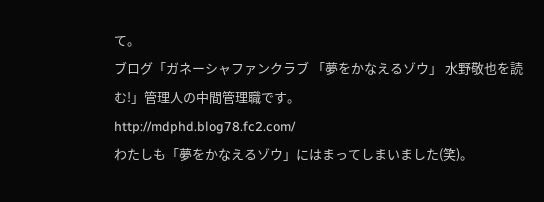て。
ブログ「ガネーシャファンクラブ 「夢をかなえるゾウ」 水野敬也を読む!」管理人の中間管理職です。
http://mdphd.blog78.fc2.com/
わたしも「夢をかなえるゾウ」にはまってしまいました(笑)。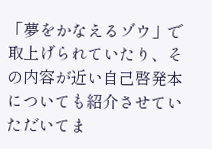「夢をかなえるゾウ」で取上げられていたり、その内容が近い自己啓発本についても紹介させていただいてま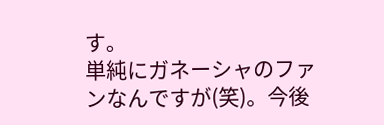す。
単純にガネーシャのファンなんですが(笑)。今後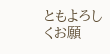ともよろしくお願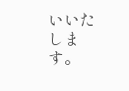いいたします。